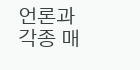언론과 각종 매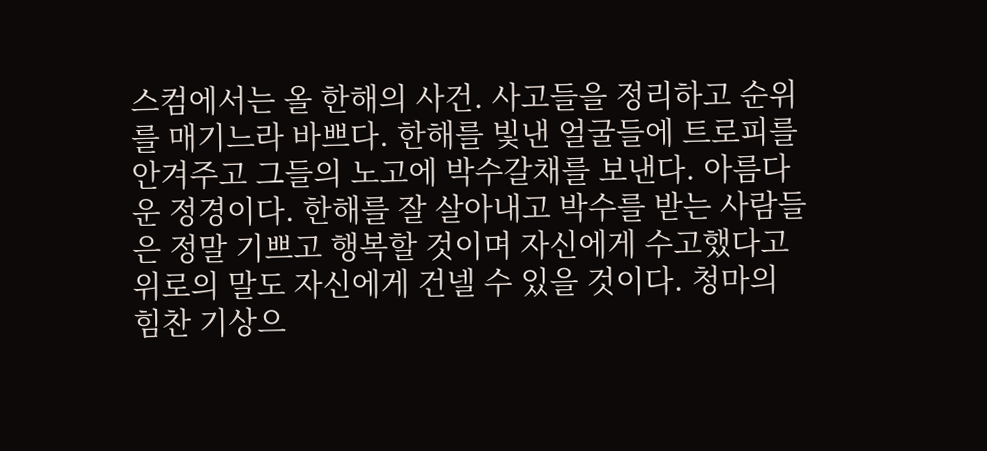스컴에서는 올 한해의 사건. 사고들을 정리하고 순위를 매기느라 바쁘다. 한해를 빛낸 얼굴들에 트로피를 안겨주고 그들의 노고에 박수갈채를 보낸다. 아름다운 정경이다. 한해를 잘 살아내고 박수를 받는 사람들은 정말 기쁘고 행복할 것이며 자신에게 수고했다고 위로의 말도 자신에게 건넬 수 있을 것이다. 청마의 힘찬 기상으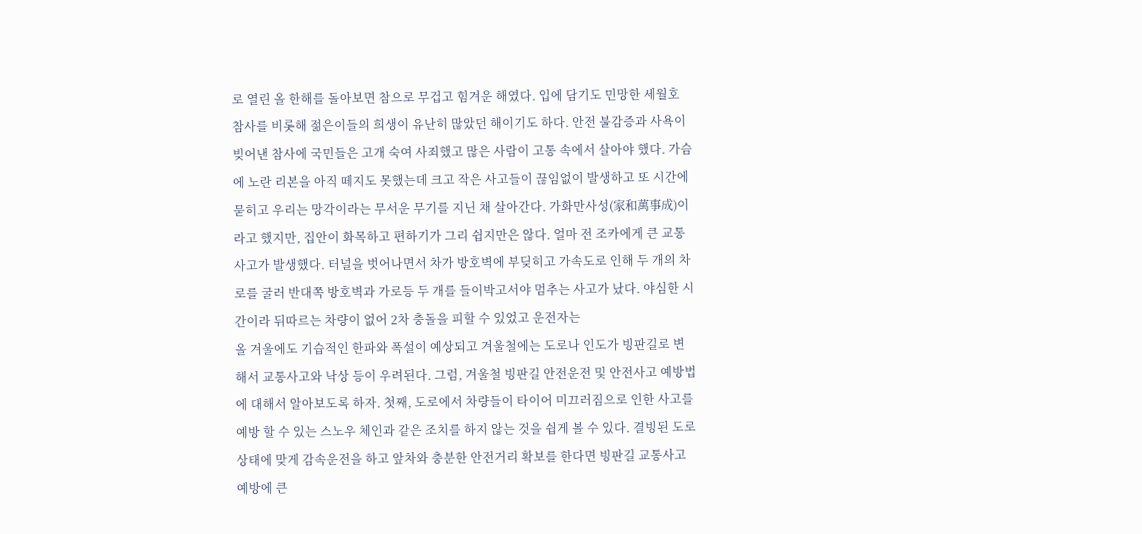로 열린 올 한해를 돌아보면 참으로 무겁고 힘겨운 해였다. 입에 담기도 민망한 세월호 참사를 비롯해 젊은이들의 희생이 유난히 많았던 해이기도 하다. 안전 불감증과 사욕이 빚어낸 참사에 국민들은 고개 숙여 사죄했고 많은 사람이 고통 속에서 살아야 했다. 가슴에 노란 리본을 아직 떼지도 못했는데 크고 작은 사고들이 끊임없이 발생하고 또 시간에 묻히고 우리는 망각이라는 무서운 무기를 지닌 채 살아간다. 가화만사성(家和萬事成)이라고 했지만, 집안이 화목하고 편하기가 그리 쉽지만은 않다. 얼마 전 조카에게 큰 교통사고가 발생했다. 터널을 벗어나면서 차가 방호벽에 부딪히고 가속도로 인해 두 개의 차로를 굴러 반대쪽 방호벽과 가로등 두 개를 들이박고서야 멈추는 사고가 났다. 야심한 시간이라 뒤따르는 차량이 없어 2차 충돌을 피할 수 있었고 운전자는
올 겨울에도 기습적인 한파와 폭설이 예상되고 겨울철에는 도로나 인도가 빙판길로 변해서 교통사고와 낙상 등이 우려된다. 그럼, 겨울철 빙판길 안전운전 및 안전사고 예방법에 대해서 알아보도록 하자. 첫째, 도로에서 차량들이 타이어 미끄러짐으로 인한 사고를 예방 할 수 있는 스노우 체인과 같은 조치를 하지 않는 것을 쉽게 볼 수 있다. 결빙된 도로 상태에 맞게 감속운전을 하고 앞차와 충분한 안전거리 확보를 한다면 빙판길 교통사고 예방에 큰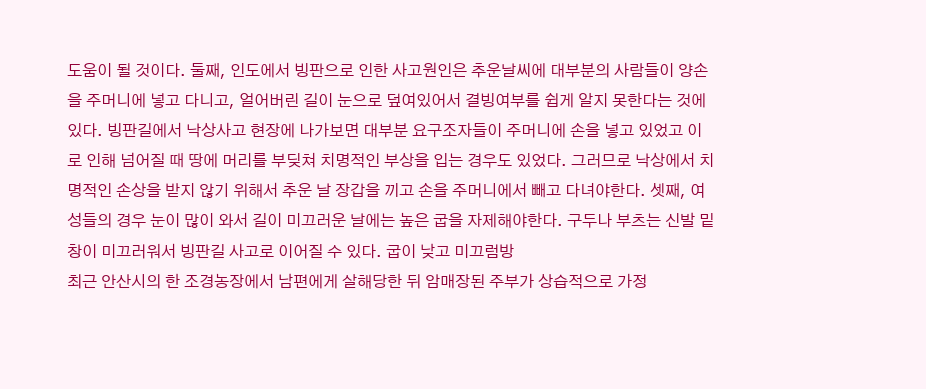도움이 될 것이다. 둘째, 인도에서 빙판으로 인한 사고원인은 추운날씨에 대부분의 사람들이 양손을 주머니에 넣고 다니고, 얼어버린 길이 눈으로 덮여있어서 결빙여부를 쉽게 알지 못한다는 것에 있다. 빙판길에서 낙상사고 현장에 나가보면 대부분 요구조자들이 주머니에 손을 넣고 있었고 이로 인해 넘어질 때 땅에 머리를 부딪쳐 치명적인 부상을 입는 경우도 있었다. 그러므로 낙상에서 치명적인 손상을 받지 않기 위해서 추운 날 장갑을 끼고 손을 주머니에서 빼고 다녀야한다. 셋째, 여성들의 경우 눈이 많이 와서 길이 미끄러운 날에는 높은 굽을 자제해야한다. 구두나 부츠는 신발 밑창이 미끄러워서 빙판길 사고로 이어질 수 있다. 굽이 낮고 미끄럼방
최근 안산시의 한 조경농장에서 남편에게 살해당한 뒤 암매장된 주부가 상습적으로 가정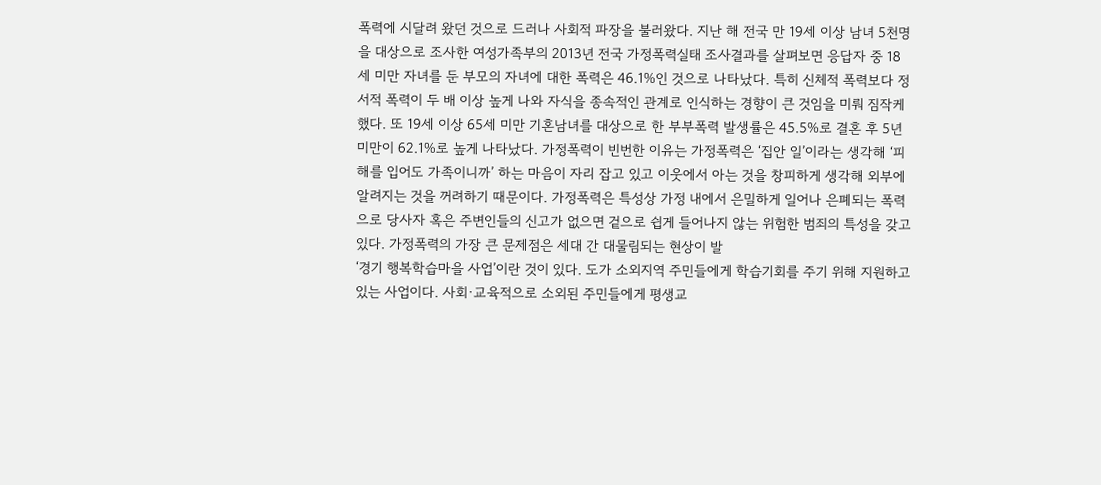폭력에 시달려 왔던 것으로 드러나 사회적 파장을 불러왔다. 지난 해 전국 만 19세 이상 남녀 5천명을 대상으로 조사한 여성가족부의 2013년 전국 가정폭력실태 조사결과를 살펴보면 응답자 중 18세 미만 자녀를 둔 부모의 자녀에 대한 폭력은 46.1%인 것으로 나타났다. 특히 신체적 폭력보다 정서적 폭력이 두 배 이상 높게 나와 자식을 종속적인 관계로 인식하는 경향이 큰 것임을 미뤄 짐작케 했다. 또 19세 이상 65세 미만 기혼남녀를 대상으로 한 부부폭력 발생률은 45.5%로 결혼 후 5년 미만이 62.1%로 높게 나타났다. 가정폭력이 빈번한 이유는 가정폭력은 ‘집안 일’이라는 생각해 ‘피해를 입어도 가족이니까’ 하는 마음이 자리 잡고 있고 이웃에서 아는 것을 창피하게 생각해 외부에 알려지는 것을 꺼려하기 때문이다. 가정폭력은 특성상 가정 내에서 은밀하게 일어나 은폐되는 폭력으로 당사자 혹은 주변인들의 신고가 없으면 겉으로 쉽게 들어나지 않는 위험한 범죄의 특성을 갖고 있다. 가정폭력의 가장 큰 문제점은 세대 간 대물림되는 현상이 발
‘경기 행복학습마을 사업’이란 것이 있다. 도가 소외지역 주민들에게 학습기회를 주기 위해 지원하고 있는 사업이다. 사회·교육적으로 소외된 주민들에게 평생교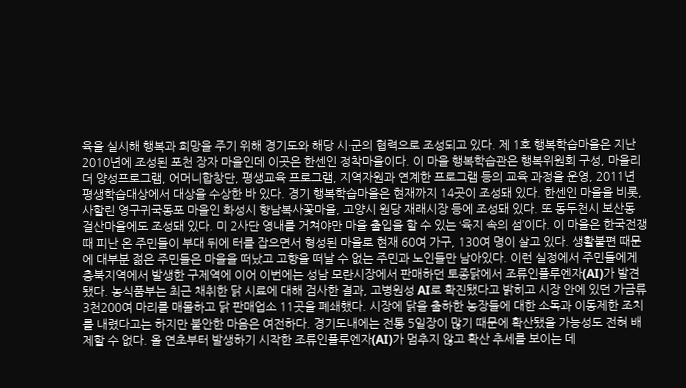육을 실시해 행복과 희망을 주기 위해 경기도와 해당 시·군의 협력으로 조성되고 있다. 제 1호 행복학습마을은 지난 2010년에 조성된 포천 장자 마을인데 이곳은 한센인 정착마을이다. 이 마을 행복학습관은 행복위원회 구성, 마을리더 양성프로그램, 어머니합창단, 평생교육 프로그램, 지역자원과 연계한 프로그램 등의 교육 과정을 운영, 2011년 평생학습대상에서 대상을 수상한 바 있다. 경기 행복학습마을은 현재까지 14곳이 조성돼 있다. 한센인 마을을 비롯, 사할린 영구귀국동포 마을인 화성시 향남복사꽃마을, 고양시 원당 재래시장 등에 조성돼 있다. 또 동두천시 보산동 걸산마을에도 조성돼 있다. 미 2사단 영내를 거쳐야만 마을 출입을 할 수 있는 ‘육지 속의 섬’이다. 이 마을은 한국전쟁 때 피난 온 주민들이 부대 뒤에 터를 잡으면서 형성된 마을로 현재 60여 가구, 130여 명이 살고 있다. 생활불편 때문에 대부분 젊은 주민들은 마을을 떠났고 고향을 떠날 수 없는 주민과 노인들만 남아있다. 이런 실정에서 주민들에게
충북지역에서 발생한 구제역에 이어 이번에는 성남 모란시장에서 판매하던 토종닭에서 조류인플루엔자(AI)가 발견됐다. 농식품부는 최근 채취한 닭 시료에 대해 검사한 결과, 고병원성 AI로 확진됐다고 밝히고 시장 안에 있던 가금류 3천200여 마리를 매몰하고 닭 판매업소 11곳을 폐쇄했다. 시장에 닭을 출하한 농장들에 대한 소독과 이동제한 조치를 내렸다고는 하지만 불안한 마음은 여전하다. 경기도내에는 전통 5일장이 많기 때문에 확산됐을 가능성도 전혀 배제할 수 없다. 올 연초부터 발생하기 시작한 조류인플루엔자(AI)가 멈추지 않고 확산 추세를 보이는 데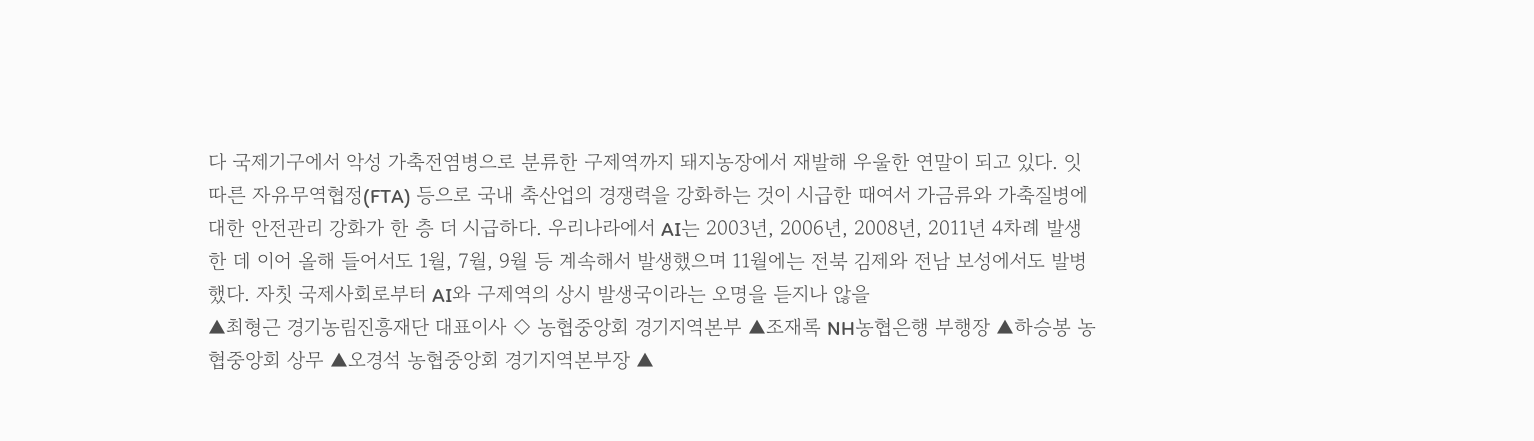다 국제기구에서 악성 가축전염병으로 분류한 구제역까지 돼지농장에서 재발해 우울한 연말이 되고 있다. 잇따른 자유무역협정(FTA) 등으로 국내 축산업의 경쟁력을 강화하는 것이 시급한 때여서 가금류와 가축질병에 대한 안전관리 강화가 한 층 더 시급하다. 우리나라에서 AI는 2003년, 2006년, 2008년, 2011년 4차례 발생한 데 이어 올해 들어서도 1월, 7월, 9월 등 계속해서 발생했으며 11월에는 전북 김제와 전남 보성에서도 발병했다. 자칫 국제사회로부터 AI와 구제역의 상시 발생국이라는 오명을 듣지나 않을
▲최형근 경기농림진흥재단 대표이사 ◇ 농협중앙회 경기지역본부 ▲조재록 NH농협은행 부행장 ▲하승봉 농협중앙회 상무 ▲오경석 농협중앙회 경기지역본부장 ▲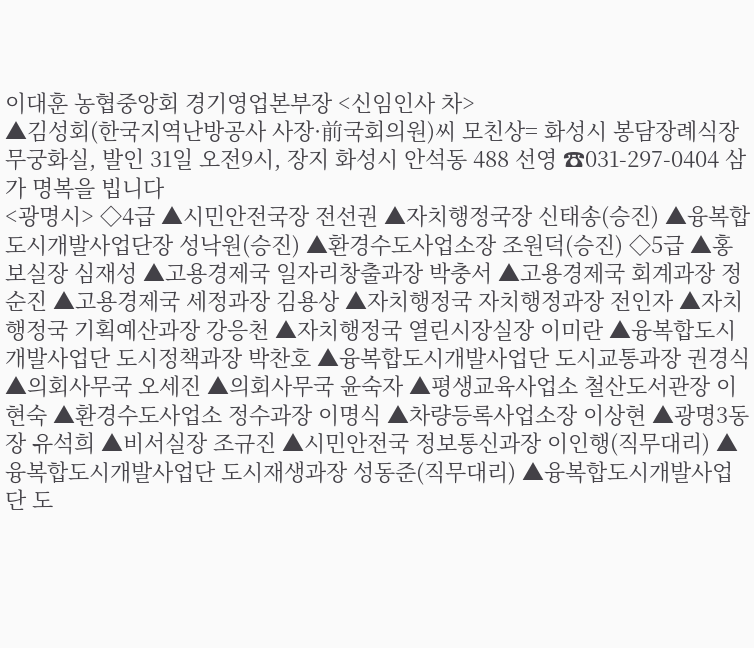이대훈 농협중앙회 경기영업본부장 <신임인사 차>
▲김성회(한국지역난방공사 사장·前국회의원)씨 모친상= 화성시 봉담장례식장 무궁화실, 발인 31일 오전9시, 장지 화성시 안석동 488 선영 ☎031-297-0404 삼가 명복을 빕니다
<광명시> ◇4급 ▲시민안전국장 전선권 ▲자치행정국장 신태송(승진) ▲융복합도시개발사업단장 성낙원(승진) ▲환경수도사업소장 조원덕(승진) ◇5급 ▲홍보실장 심재성 ▲고용경제국 일자리창출과장 박충서 ▲고용경제국 회계과장 정순진 ▲고용경제국 세정과장 김용상 ▲자치행정국 자치행정과장 전인자 ▲자치행정국 기획예산과장 강응천 ▲자치행정국 열린시장실장 이미란 ▲융복합도시개발사업단 도시정책과장 박찬호 ▲융복합도시개발사업단 도시교통과장 권경식 ▲의회사무국 오세진 ▲의회사무국 윤숙자 ▲평생교육사업소 철산도서관장 이현숙 ▲환경수도사업소 정수과장 이명식 ▲차량등록사업소장 이상현 ▲광명3동장 유석희 ▲비서실장 조규진 ▲시민안전국 정보통신과장 이인행(직무대리) ▲융복합도시개발사업단 도시재생과장 성동준(직무대리) ▲융복합도시개발사업단 도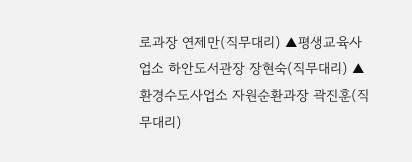로과장 연제만(직무대리) ▲평생교육사업소 하안도서관장 장현숙(직무대리) ▲환경수도사업소 자원순환과장 곽진훈(직무대리)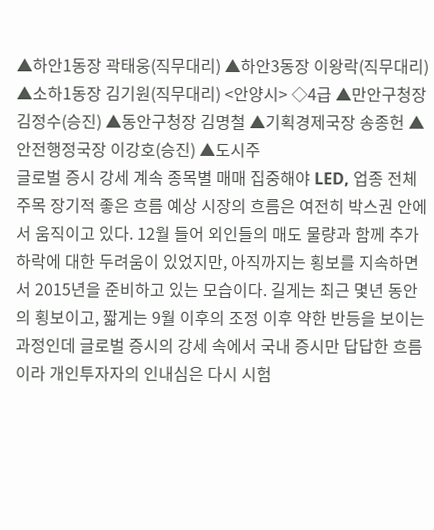▲하안1동장 곽태웅(직무대리) ▲하안3동장 이왕락(직무대리) ▲소하1동장 김기원(직무대리) <안양시> ◇4급 ▲만안구청장 김정수(승진) ▲동안구청장 김명철 ▲기획경제국장 송종헌 ▲안전행정국장 이강호(승진) ▲도시주
글로벌 증시 강세 계속 종목별 매매 집중해야 LED, 업종 전체 주목 장기적 좋은 흐름 예상 시장의 흐름은 여전히 박스권 안에서 움직이고 있다. 12월 들어 외인들의 매도 물량과 함께 추가 하락에 대한 두려움이 있었지만, 아직까지는 횡보를 지속하면서 2015년을 준비하고 있는 모습이다. 길게는 최근 몇년 동안의 횡보이고, 짧게는 9월 이후의 조정 이후 약한 반등을 보이는 과정인데 글로벌 증시의 강세 속에서 국내 증시만 답답한 흐름이라 개인투자자의 인내심은 다시 시험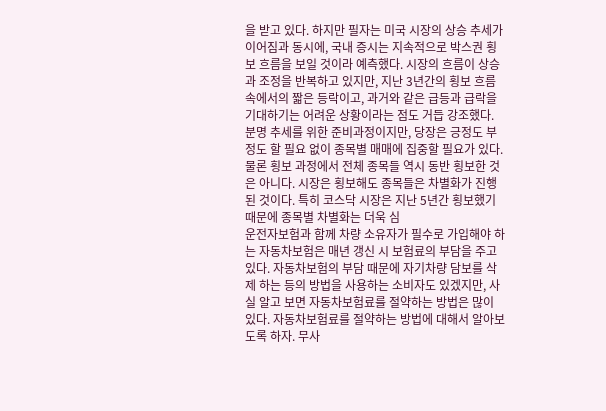을 받고 있다. 하지만 필자는 미국 시장의 상승 추세가 이어짐과 동시에, 국내 증시는 지속적으로 박스권 횡보 흐름을 보일 것이라 예측했다. 시장의 흐름이 상승과 조정을 반복하고 있지만, 지난 3년간의 횡보 흐름 속에서의 짧은 등락이고, 과거와 같은 급등과 급락을 기대하기는 어려운 상황이라는 점도 거듭 강조했다. 분명 추세를 위한 준비과정이지만, 당장은 긍정도 부정도 할 필요 없이 종목별 매매에 집중할 필요가 있다. 물론 횡보 과정에서 전체 종목들 역시 동반 횡보한 것은 아니다. 시장은 횡보해도 종목들은 차별화가 진행된 것이다. 특히 코스닥 시장은 지난 5년간 횡보했기 때문에 종목별 차별화는 더욱 심
운전자보험과 함께 차량 소유자가 필수로 가입해야 하는 자동차보험은 매년 갱신 시 보험료의 부담을 주고 있다. 자동차보험의 부담 때문에 자기차량 담보를 삭제 하는 등의 방법을 사용하는 소비자도 있겠지만, 사실 알고 보면 자동차보험료를 절약하는 방법은 많이 있다. 자동차보험료를 절약하는 방법에 대해서 알아보도록 하자. 무사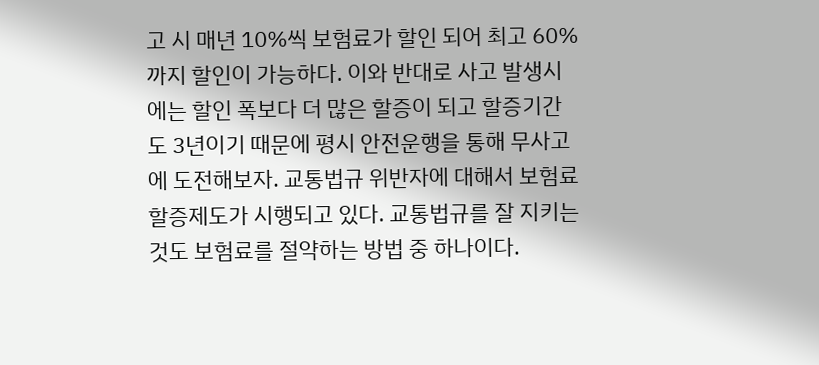고 시 매년 10%씩 보험료가 할인 되어 최고 60%까지 할인이 가능하다. 이와 반대로 사고 발생시에는 할인 폭보다 더 많은 할증이 되고 할증기간도 3년이기 때문에 평시 안전운행을 통해 무사고에 도전해보자. 교통법규 위반자에 대해서 보험료 할증제도가 시행되고 있다. 교통법규를 잘 지키는 것도 보험료를 절약하는 방법 중 하나이다.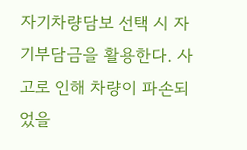자기차량담보 선택 시 자기부담금을 활용한다. 사고로 인해 차량이 파손되었을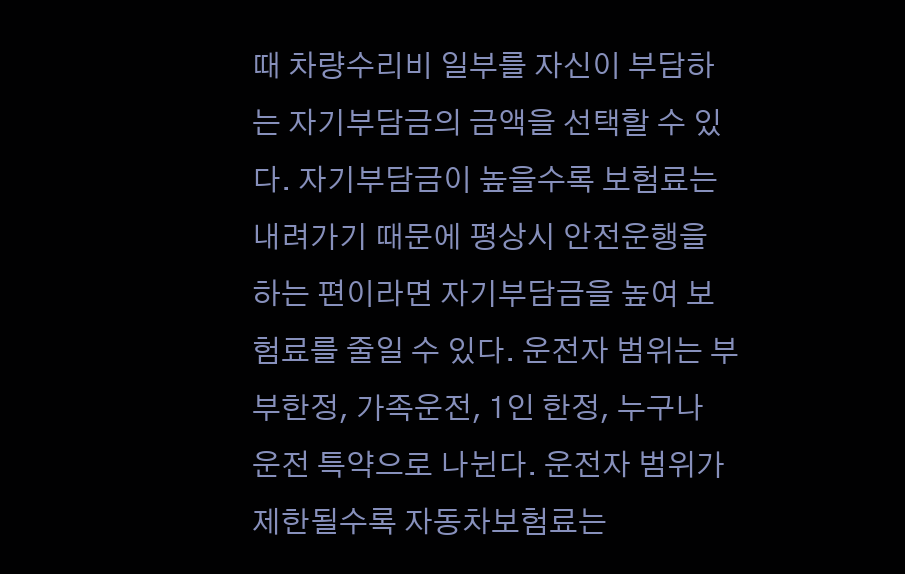때 차량수리비 일부를 자신이 부담하는 자기부담금의 금액을 선택할 수 있다. 자기부담금이 높을수록 보험료는 내려가기 때문에 평상시 안전운행을 하는 편이라면 자기부담금을 높여 보험료를 줄일 수 있다. 운전자 범위는 부부한정, 가족운전, 1인 한정, 누구나 운전 특약으로 나뉜다. 운전자 범위가 제한될수록 자동차보험료는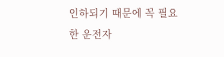인하되기 때문에 꼭 필요한 운전자